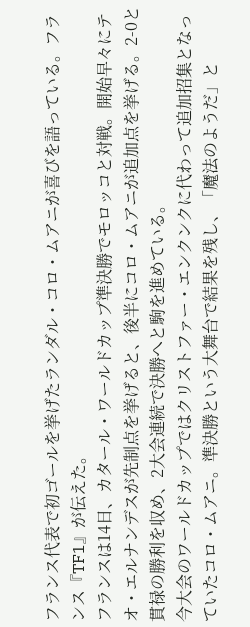フランス代表で初ゴールを挙げたランダル・コロ・ムアニが喜びを語っている。フランス『TF1』が伝えた。
フランスは14日、カタール・ワールドカップ準決勝でモロッコと対戦。開始早々にテオ・エルナンデスが先制点を挙げると、後半にコロ・ムアニが追加点を挙げる。2-0と貫禄の勝利を収め、2大会連続で決勝へと駒を進めている。
今大会のワールドカップではクリストファー・エンクンクに代わって追加招集となっていたコロ・ムアニ。準決勝という大舞台で結果を残し、「魔法のようだ」と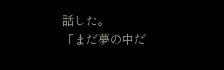話した。
「まだ夢の中だ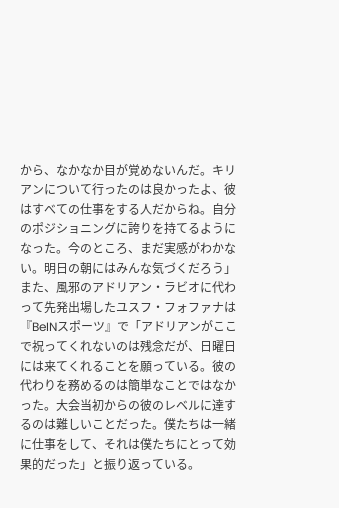から、なかなか目が覚めないんだ。キリアンについて行ったのは良かったよ、彼はすべての仕事をする人だからね。自分のポジショニングに誇りを持てるようになった。今のところ、まだ実感がわかない。明日の朝にはみんな気づくだろう」
また、風邪のアドリアン・ラビオに代わって先発出場したユスフ・フォファナは『BeINスポーツ』で「アドリアンがここで祝ってくれないのは残念だが、日曜日には来てくれることを願っている。彼の代わりを務めるのは簡単なことではなかった。大会当初からの彼のレベルに達するのは難しいことだった。僕たちは一緒に仕事をして、それは僕たちにとって効果的だった」と振り返っている。